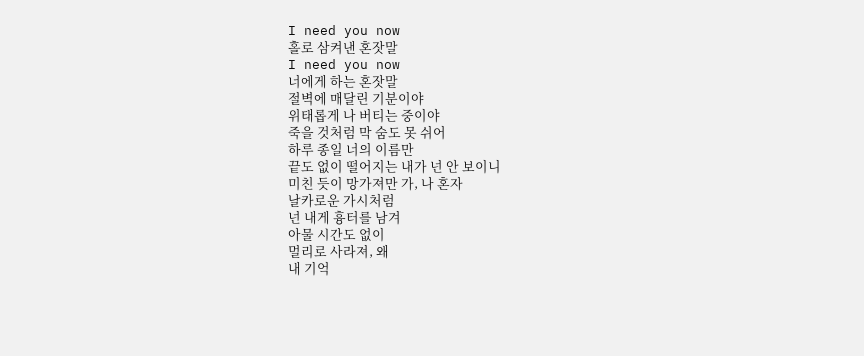I need you now
홀로 삼켜낸 혼잣말
I need you now
너에게 하는 혼잣말
절벽에 매달린 기분이야
위태롭게 나 버티는 중이야
죽을 것처럼 막 숨도 못 쉬어
하루 종일 너의 이름만
끝도 없이 떨어지는 내가 넌 안 보이니
미친 듯이 망가져만 가, 나 혼자
날카로운 가시처럼
넌 내게 흉터를 남겨
아물 시간도 없이
멀리로 사라져, 왜
내 기억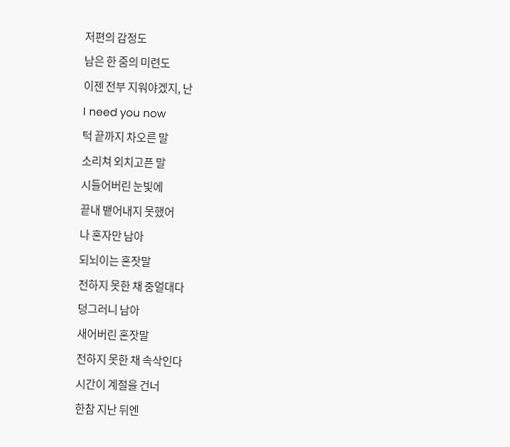저편의 감정도
남은 한 줌의 미련도
이젠 전부 지워야겠지, 난
I need you now
턱 끝까지 차오른 말
소리쳐 외치고픈 말
시들어버린 눈빛에
끝내 뱉어내지 못했어
나 혼자만 남아
되뇌이는 혼잣말
전하지 못한 채 중얼대다
덩그러니 남아
새어버린 혼잣말
전하지 못한 채 속삭인다
시간이 계절을 건너
한참 지난 뒤엔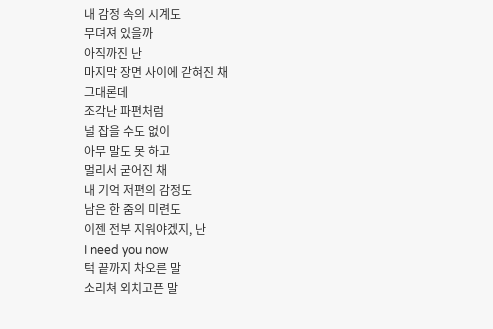내 감정 속의 시계도
무뎌져 있을까
아직까진 난
마지막 장면 사이에 갇혀진 채
그대론데
조각난 파편처럼
널 잡을 수도 없이
아무 말도 못 하고
멀리서 굳어진 채
내 기억 저편의 감정도
남은 한 줌의 미련도
이젠 전부 지워야겠지, 난
I need you now
턱 끝까지 차오른 말
소리쳐 외치고픈 말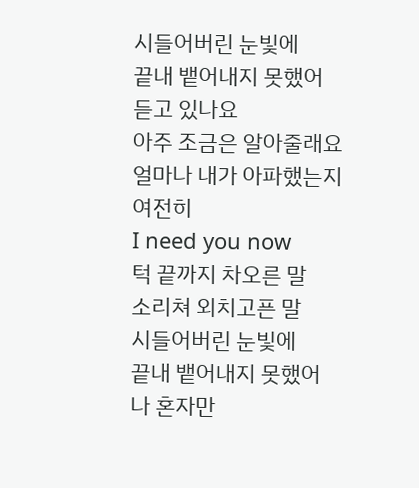시들어버린 눈빛에
끝내 뱉어내지 못했어
듣고 있나요
아주 조금은 알아줄래요
얼마나 내가 아파했는지
여전히
I need you now
턱 끝까지 차오른 말
소리쳐 외치고픈 말
시들어버린 눈빛에
끝내 뱉어내지 못했어
나 혼자만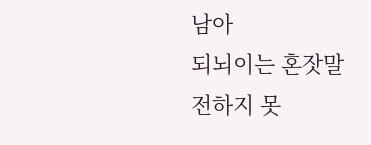남아
되뇌이는 혼잣말
전하지 못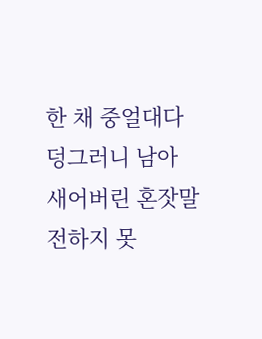한 채 중얼대다
덩그러니 남아
새어버린 혼잣말
전하지 못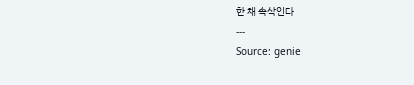한 채 속삭인다
---
Source: genie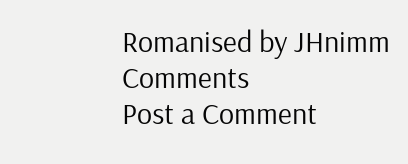Romanised by JHnimm
Comments
Post a Comment